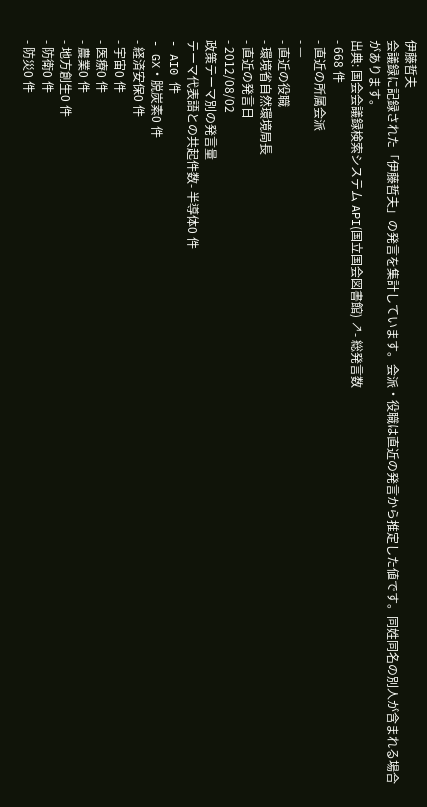伊藤哲夫
会議録に記録された「伊藤哲夫」の発言を集計しています。会派・役職は直近の発言から推定した値です。同姓同名の別人が含まれる場合があります。
出典: 国会会議録検索システム API(国立国会図書館) ↗- 総発言数
- 668 件
- 直近の所属会派
- —
- 直近の役職
- 環境省自然環境局長
- 直近の発言日
- 2012/08/02
政策テーマ別の発言量
テーマ代表語との共起件数- 半導体0 件
- AI0 件
- GX・脱炭素0 件
- 経済安保0 件
- 宇宙0 件
- 医療0 件
- 農業0 件
- 地方創生0 件
- 防衛0 件
- 防災0 件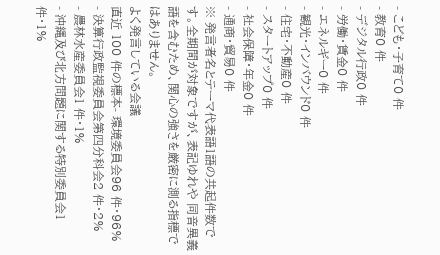- こども・子育て0 件
- 教育0 件
- デジタル行政0 件
- 労働・賃金0 件
- エネルギー0 件
- 観光・インバウンド0 件
- 住宅・不動産0 件
- スタートアップ0 件
- 社会保障・年金0 件
- 通商・貿易0 件
※ 発言者名とテーマ代表語1語の共起件数です。全期間が対象ですが、表記ゆれや 同音異義語を含むため、関心の強さを厳密に測る指標ではありません。
よく発言している会議
直近 100 件の標本- 環境委員会96 件・96%
- 決算行政監視委員会第四分科会2 件・2%
- 農林水産委員会1 件・1%
- 沖縄及び北方問題に関する特別委員会1 件・1%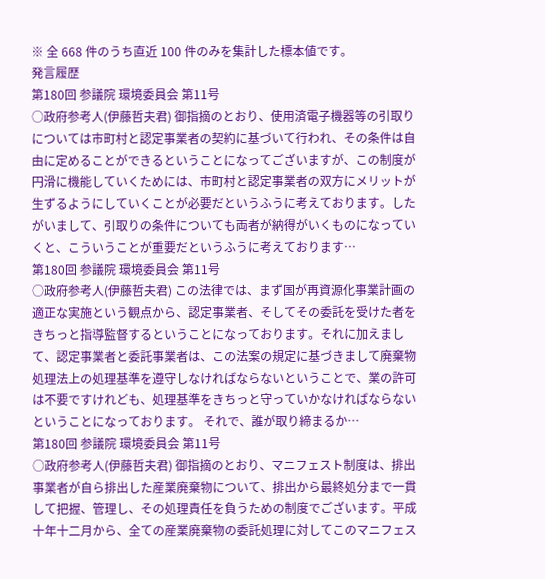※ 全 668 件のうち直近 100 件のみを集計した標本値です。
発言履歴
第180回 参議院 環境委員会 第11号
○政府参考人(伊藤哲夫君) 御指摘のとおり、使用済電子機器等の引取りについては市町村と認定事業者の契約に基づいて行われ、その条件は自由に定めることができるということになってございますが、この制度が円滑に機能していくためには、市町村と認定事業者の双方にメリットが生ずるようにしていくことが必要だというふうに考えております。したがいまして、引取りの条件についても両者が納得がいくものになっていくと、こういうことが重要だというふうに考えております…
第180回 参議院 環境委員会 第11号
○政府参考人(伊藤哲夫君) この法律では、まず国が再資源化事業計画の適正な実施という観点から、認定事業者、そしてその委託を受けた者をきちっと指導監督するということになっております。それに加えまして、認定事業者と委託事業者は、この法案の規定に基づきまして廃棄物処理法上の処理基準を遵守しなければならないということで、業の許可は不要ですけれども、処理基準をきちっと守っていかなければならないということになっております。 それで、誰が取り締まるか…
第180回 参議院 環境委員会 第11号
○政府参考人(伊藤哲夫君) 御指摘のとおり、マニフェスト制度は、排出事業者が自ら排出した産業廃棄物について、排出から最終処分まで一貫して把握、管理し、その処理責任を負うための制度でございます。平成十年十二月から、全ての産業廃棄物の委託処理に対してこのマニフェス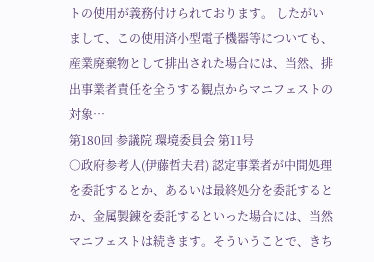トの使用が義務付けられております。 したがいまして、この使用済小型電子機器等についても、産業廃棄物として排出された場合には、当然、排出事業者責任を全うする観点からマニフェストの対象…
第180回 参議院 環境委員会 第11号
○政府参考人(伊藤哲夫君) 認定事業者が中間処理を委託するとか、あるいは最終処分を委託するとか、金属製錬を委託するといった場合には、当然マニフェストは続きます。そういうことで、きち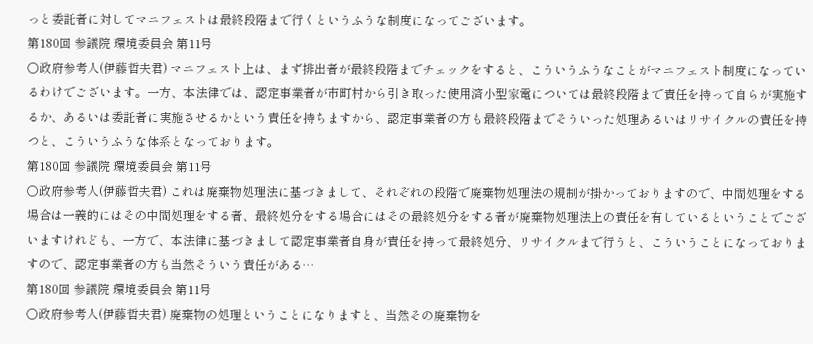っと委託者に対してマニフェストは最終段階まで行くというふうな制度になってございます。
第180回 参議院 環境委員会 第11号
○政府参考人(伊藤哲夫君) マニフェスト上は、まず排出者が最終段階までチェックをすると、こういうふうなことがマニフェスト制度になっているわけでございます。一方、本法律では、認定事業者が市町村から引き取った使用済小型家電については最終段階まで責任を持って自らが実施するか、あるいは委託者に実施させるかという責任を持ちますから、認定事業者の方も最終段階までそういった処理あるいはリサイクルの責任を持つと、こういうふうな体系となっております。
第180回 参議院 環境委員会 第11号
○政府参考人(伊藤哲夫君) これは廃棄物処理法に基づきまして、それぞれの段階で廃棄物処理法の規制が掛かっておりますので、中間処理をする場合は一義的にはその中間処理をする者、最終処分をする場合にはその最終処分をする者が廃棄物処理法上の責任を有しているということでございますけれども、一方で、本法律に基づきまして認定事業者自身が責任を持って最終処分、リサイクルまで行うと、こういうことになっておりますので、認定事業者の方も当然そういう責任がある…
第180回 参議院 環境委員会 第11号
○政府参考人(伊藤哲夫君) 廃棄物の処理ということになりますと、当然その廃棄物を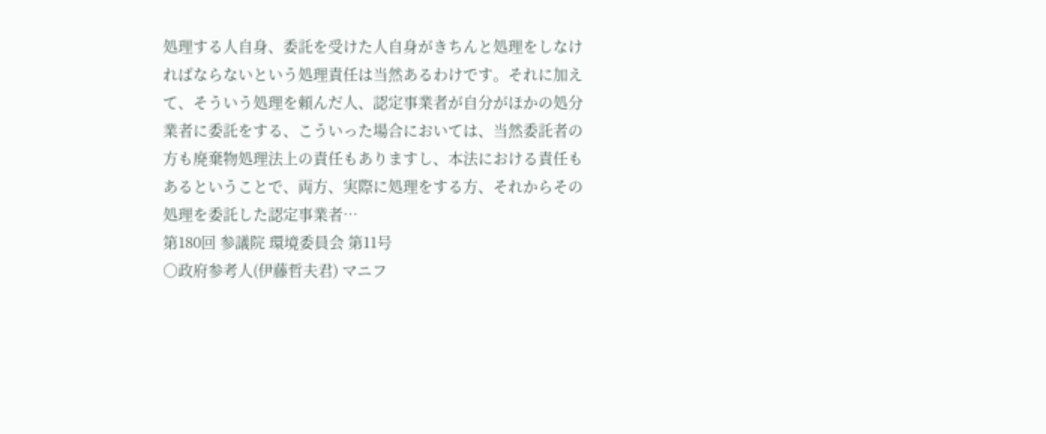処理する人自身、委託を受けた人自身がきちんと処理をしなければならないという処理責任は当然あるわけです。それに加えて、そういう処理を頼んだ人、認定事業者が自分がほかの処分業者に委託をする、こういった場合においては、当然委託者の方も廃棄物処理法上の責任もありますし、本法における責任もあるということで、両方、実際に処理をする方、それからその処理を委託した認定事業者…
第180回 参議院 環境委員会 第11号
○政府参考人(伊藤哲夫君) マニフ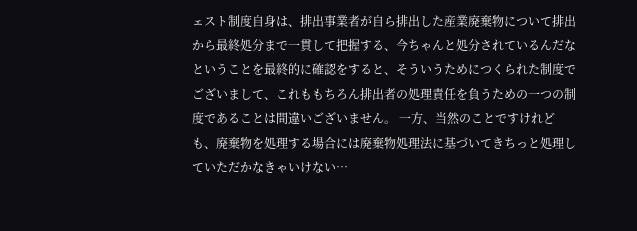ェスト制度自身は、排出事業者が自ら排出した産業廃棄物について排出から最終処分まで一貫して把握する、今ちゃんと処分されているんだなということを最終的に確認をすると、そういうためにつくられた制度でございまして、これももちろん排出者の処理責任を負うための一つの制度であることは間違いございません。 一方、当然のことですけれども、廃棄物を処理する場合には廃棄物処理法に基づいてきちっと処理していただかなきゃいけない…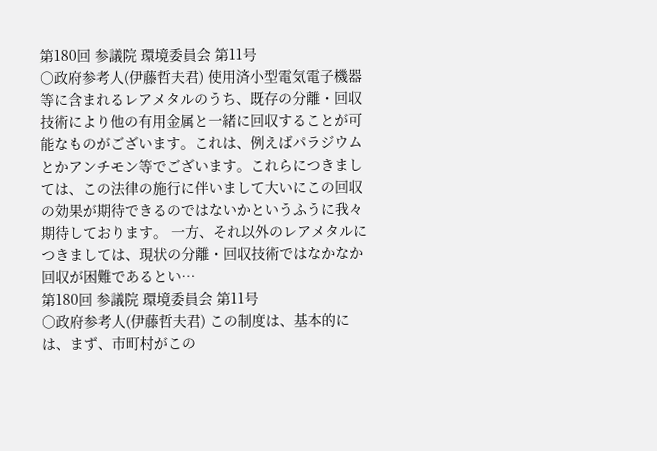第180回 参議院 環境委員会 第11号
○政府参考人(伊藤哲夫君) 使用済小型電気電子機器等に含まれるレアメタルのうち、既存の分離・回収技術により他の有用金属と一緒に回収することが可能なものがございます。これは、例えばパラジウムとかアンチモン等でございます。これらにつきましては、この法律の施行に伴いまして大いにこの回収の効果が期待できるのではないかというふうに我々期待しております。 一方、それ以外のレアメタルにつきましては、現状の分離・回収技術ではなかなか回収が困難であるとい…
第180回 参議院 環境委員会 第11号
○政府参考人(伊藤哲夫君) この制度は、基本的には、まず、市町村がこの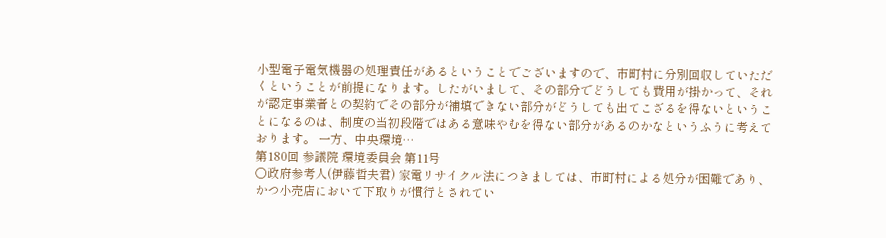小型電子電気機器の処理責任があるということでございますので、市町村に分別回収していただくということが前提になります。したがいまして、その部分でどうしても費用が掛かって、それが認定事業者との契約でその部分が補填できない部分がどうしても出てこざるを得ないということになるのは、制度の当初段階ではある意味やむを得ない部分があるのかなというふうに考えております。 一方、中央環境…
第180回 参議院 環境委員会 第11号
○政府参考人(伊藤哲夫君) 家電リサイクル法につきましては、市町村による処分が困難であり、かつ小売店において下取りが慣行とされてい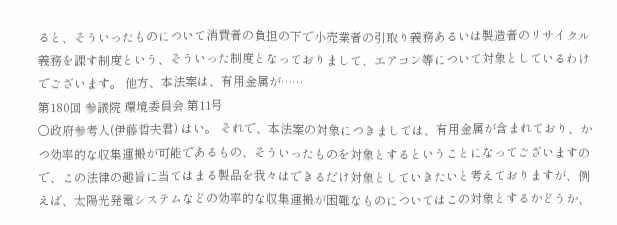ると、そういったものについて消費者の負担の下で小売業者の引取り義務あるいは製造者のリサイクル義務を課す制度という、そういった制度となっておりまして、エアコン等について対象としているわけでございます。 他方、本法案は、有用金属が……
第180回 参議院 環境委員会 第11号
○政府参考人(伊藤哲夫君) はい。 それで、本法案の対象につきましては、有用金属が含まれており、かつ効率的な収集運搬が可能であるもの、そういったものを対象とするということになってございますので、この法律の趣旨に当てはまる製品を我々はできるだけ対象としていきたいと考えておりますが、例えば、太陽光発電システムなどの効率的な収集運搬が困難なものについてはこの対象とするかどうか、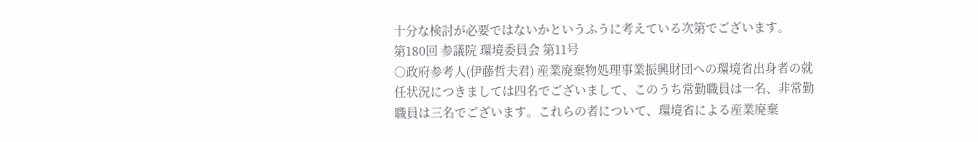十分な検討が必要ではないかというふうに考えている次第でございます。
第180回 参議院 環境委員会 第11号
○政府参考人(伊藤哲夫君) 産業廃棄物処理事業振興財団への環境省出身者の就任状況につきましては四名でございまして、このうち常勤職員は一名、非常勤職員は三名でございます。これらの者について、環境省による産業廃棄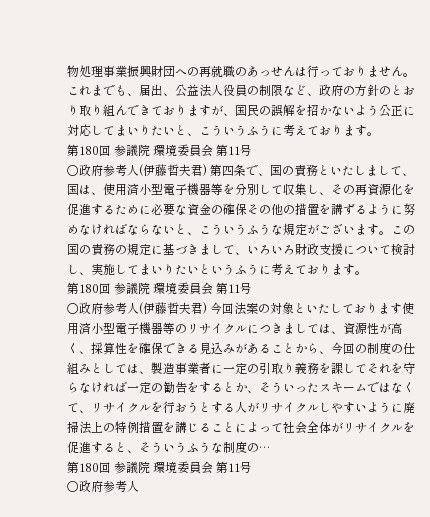物処理事業振興財団への再就職のあっせんは行っておりません。 これまでも、届出、公益法人役員の制限など、政府の方針のとおり取り組んできておりますが、国民の誤解を招かないよう公正に対応してまいりたいと、こういうふうに考えております。
第180回 参議院 環境委員会 第11号
○政府参考人(伊藤哲夫君) 第四条で、国の責務といたしまして、国は、使用済小型電子機器等を分別して収集し、その再資源化を促進するために必要な資金の確保その他の措置を講ずるように努めなければならないと、こういうふうな規定がございます。この国の責務の規定に基づきまして、いろいろ財政支援について検討し、実施してまいりたいというふうに考えております。
第180回 参議院 環境委員会 第11号
○政府参考人(伊藤哲夫君) 今回法案の対象といたしております使用済小型電子機器等のリサイクルにつきましては、資源性が高く、採算性を確保できる見込みがあることから、今回の制度の仕組みとしては、製造事業者に一定の引取り義務を課してそれを守らなければ一定の勧告をするとか、そういったスキームではなくて、リサイクルを行おうとする人がリサイクルしやすいように廃掃法上の特例措置を講じることによって社会全体がリサイクルを促進すると、そういうふうな制度の…
第180回 参議院 環境委員会 第11号
○政府参考人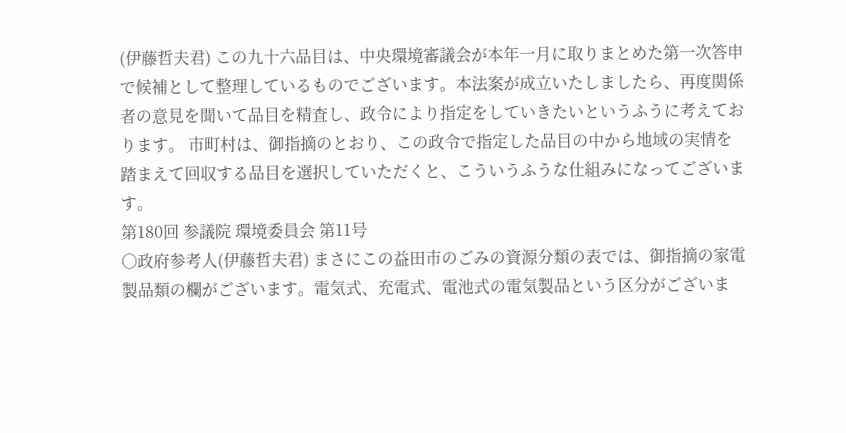(伊藤哲夫君) この九十六品目は、中央環境審議会が本年一月に取りまとめた第一次答申で候補として整理しているものでございます。本法案が成立いたしましたら、再度関係者の意見を聞いて品目を精査し、政令により指定をしていきたいというふうに考えております。 市町村は、御指摘のとおり、この政令で指定した品目の中から地域の実情を踏まえて回収する品目を選択していただくと、こういうふうな仕組みになってございます。
第180回 参議院 環境委員会 第11号
○政府参考人(伊藤哲夫君) まさにこの益田市のごみの資源分類の表では、御指摘の家電製品類の欄がございます。電気式、充電式、電池式の電気製品という区分がございま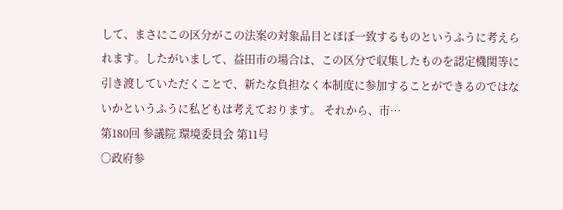して、まさにこの区分がこの法案の対象品目とほぼ一致するものというふうに考えられます。したがいまして、益田市の場合は、この区分で収集したものを認定機関等に引き渡していただくことで、新たな負担なく本制度に参加することができるのではないかというふうに私どもは考えております。 それから、市…
第180回 参議院 環境委員会 第11号
○政府参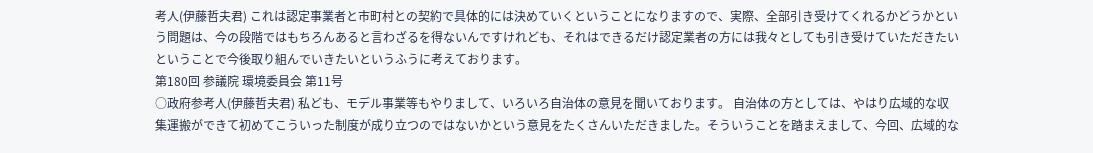考人(伊藤哲夫君) これは認定事業者と市町村との契約で具体的には決めていくということになりますので、実際、全部引き受けてくれるかどうかという問題は、今の段階ではもちろんあると言わざるを得ないんですけれども、それはできるだけ認定業者の方には我々としても引き受けていただきたいということで今後取り組んでいきたいというふうに考えております。
第180回 参議院 環境委員会 第11号
○政府参考人(伊藤哲夫君) 私ども、モデル事業等もやりまして、いろいろ自治体の意見を聞いております。 自治体の方としては、やはり広域的な収集運搬ができて初めてこういった制度が成り立つのではないかという意見をたくさんいただきました。そういうことを踏まえまして、今回、広域的な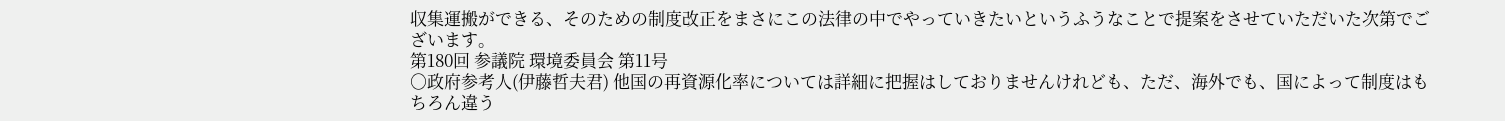収集運搬ができる、そのための制度改正をまさにこの法律の中でやっていきたいというふうなことで提案をさせていただいた次第でございます。
第180回 参議院 環境委員会 第11号
○政府参考人(伊藤哲夫君) 他国の再資源化率については詳細に把握はしておりませんけれども、ただ、海外でも、国によって制度はもちろん違う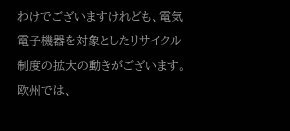わけでございますけれども、電気電子機器を対象としたリサイクル制度の拡大の動きがございます。 欧州では、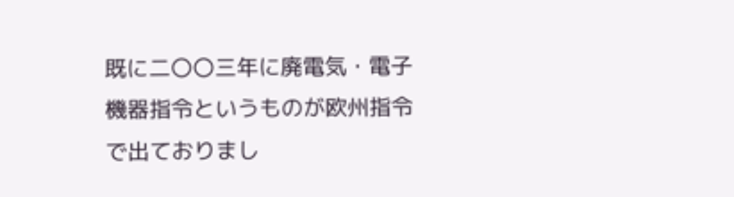既に二〇〇三年に廃電気・電子機器指令というものが欧州指令で出ておりまし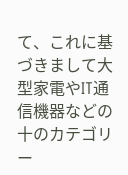て、これに基づきまして大型家電やIT通信機器などの十のカテゴリー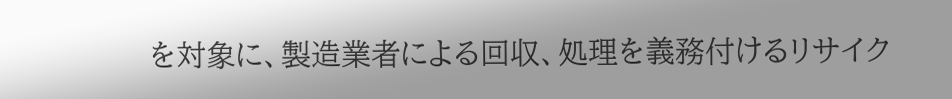を対象に、製造業者による回収、処理を義務付けるリサイク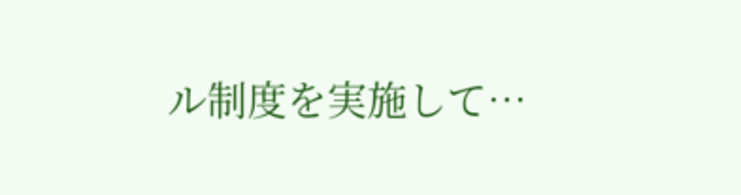ル制度を実施して…